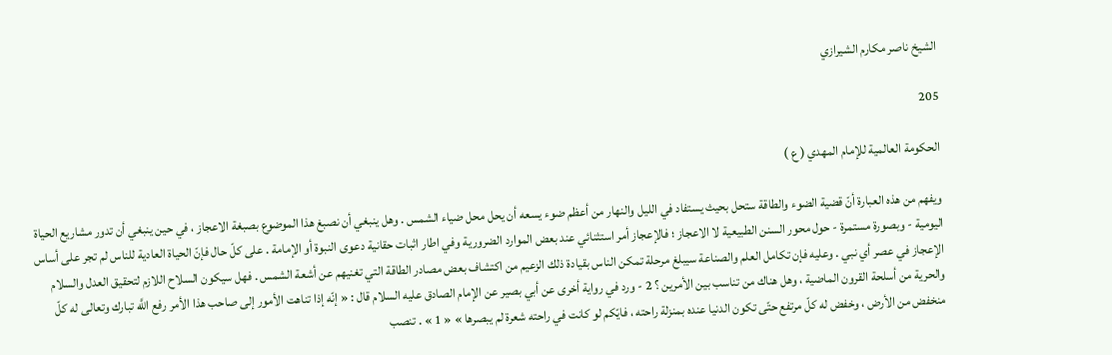الشيخ ناصر مكارم الشيرازي

205

الحكومة العالمية للإمام المهدي ( ع )

ويفهم من هذه العبارة أنّ قضية الضوء والطاقة ستحل بحيث يستفاد في الليل والنهار من أعظم ضوء يسعه أن يحل محل ضياء الشمس . وهل ينبغي أن نصبغ هذا الموضوع بصبغة الاعجاز ، في حين ينبغي أن تدور مشاريع الحياة اليومية - وبصورة مستمرة - حول محور السنن الطبيعية لا الاعجاز ؛ فالإعجاز أمر استثنائي عند بعض الموارد الضرورية وفي اطار اثبات حقانية دعوى النبوة أو الإمامة . على كلّ حال فإنّ الحياة العادية للناس لم تجر على أساس الإعجاز في عصر أي نبي . وعليه فإن تكامل العلم والصناعة سيبلغ مرحلة تمكن الناس بقيادة ذلك الزعيم من اكتشاف بعض مصادر الطاقة التي تغنيهم عن أشعة الشمس . فهل سيكون السلاح اللازم لتحقيق العدل والسلام والحرية من أسلحة القرون الماضية ، وهل هناك من تناسب بين الأمرين ؟ 2 - ورد في رواية أخرى عن أبي بصير عن الإمام الصادق عليه السلام قال : « إنّه إذا تناهت الأمور إلى صاحب هذا الأمر رفع اللَّه تبارك وتعالى له كلّ منخفض من الأرض ، وخفض له كلّ مرتفع حتّى تكون الدنيا عنده بمنزلة راحته ، فايّكم لو كانت في راحته شعرة لم يبصرها » « 1 » . تنصب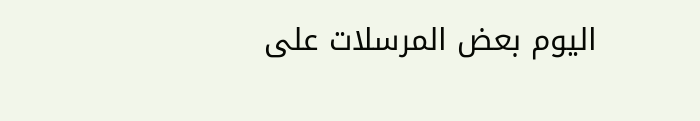اليوم بعض المرسلات على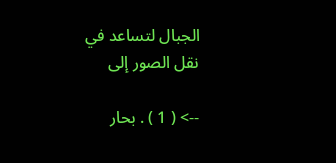الجبال لتساعد في نقل الصور إلى

--> ( 1 ) . بحار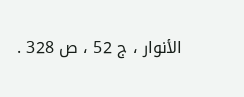الأنوار ، ج 52 ، ص 328 .